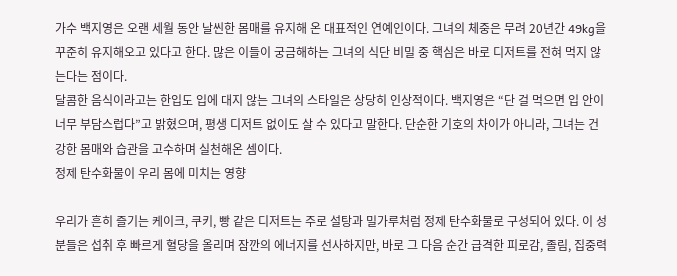가수 백지영은 오랜 세월 동안 날씬한 몸매를 유지해 온 대표적인 연예인이다. 그녀의 체중은 무려 20년간 49kg을 꾸준히 유지해오고 있다고 한다. 많은 이들이 궁금해하는 그녀의 식단 비밀 중 핵심은 바로 디저트를 전혀 먹지 않는다는 점이다.
달콤한 음식이라고는 한입도 입에 대지 않는 그녀의 스타일은 상당히 인상적이다. 백지영은 “단 걸 먹으면 입 안이 너무 부담스럽다”고 밝혔으며, 평생 디저트 없이도 살 수 있다고 말한다. 단순한 기호의 차이가 아니라, 그녀는 건강한 몸매와 습관을 고수하며 실천해온 셈이다.
정제 탄수화물이 우리 몸에 미치는 영향

우리가 흔히 즐기는 케이크, 쿠키, 빵 같은 디저트는 주로 설탕과 밀가루처럼 정제 탄수화물로 구성되어 있다. 이 성분들은 섭취 후 빠르게 혈당을 올리며 잠깐의 에너지를 선사하지만, 바로 그 다음 순간 급격한 피로감, 졸림, 집중력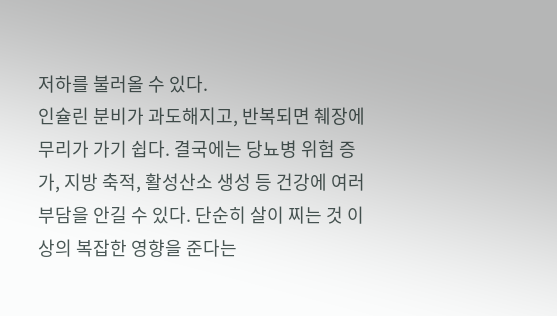저하를 불러올 수 있다.
인슐린 분비가 과도해지고, 반복되면 췌장에 무리가 가기 쉽다. 결국에는 당뇨병 위험 증가, 지방 축적, 활성산소 생성 등 건강에 여러 부담을 안길 수 있다. 단순히 살이 찌는 것 이상의 복잡한 영향을 준다는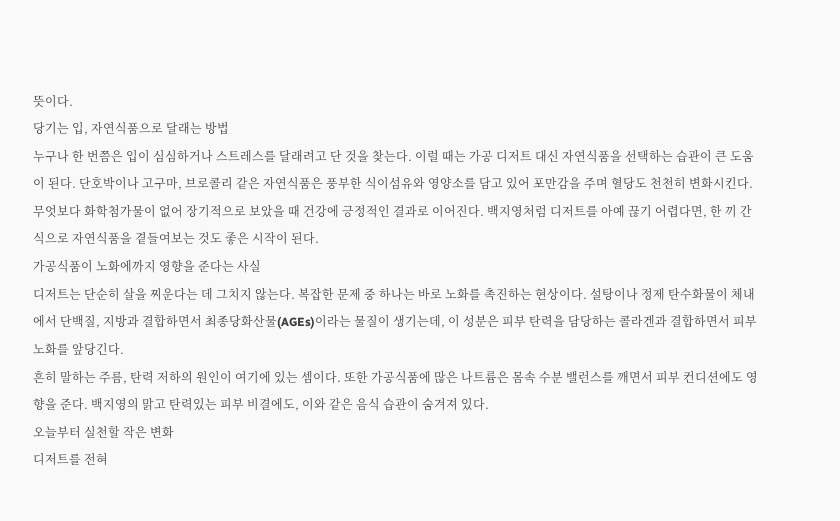뜻이다.
당기는 입, 자연식품으로 달래는 방법
누구나 한 번쯤은 입이 심심하거나 스트레스를 달래려고 단 것을 찾는다. 이럴 때는 가공 디저트 대신 자연식품을 선택하는 습관이 큰 도움이 된다. 단호박이나 고구마, 브로콜리 같은 자연식품은 풍부한 식이섬유와 영양소를 담고 있어 포만감을 주며 혈당도 천천히 변화시킨다.
무엇보다 화학첨가물이 없어 장기적으로 보았을 때 건강에 긍정적인 결과로 이어진다. 백지영처럼 디저트를 아예 끊기 어렵다면, 한 끼 간식으로 자연식품을 곁들여보는 것도 좋은 시작이 된다.
가공식품이 노화에까지 영향을 준다는 사실
디저트는 단순히 살을 찌운다는 데 그치지 않는다. 복잡한 문제 중 하나는 바로 노화를 촉진하는 현상이다. 설탕이나 정제 탄수화물이 체내에서 단백질, 지방과 결합하면서 최종당화산물(AGEs)이라는 물질이 생기는데, 이 성분은 피부 탄력을 담당하는 콜라겐과 결합하면서 피부 노화를 앞당긴다.
흔히 말하는 주름, 탄력 저하의 원인이 여기에 있는 셈이다. 또한 가공식품에 많은 나트륨은 몸속 수분 밸런스를 깨면서 피부 컨디션에도 영향을 준다. 백지영의 맑고 탄력있는 피부 비결에도, 이와 같은 음식 습관이 숨겨져 있다.
오늘부터 실천할 작은 변화
디저트를 전혀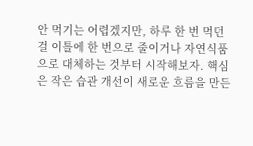안 먹기는 어렵겠지만, 하루 한 번 먹던 걸 이틀에 한 번으로 줄이거나 자연식품으로 대체하는 것부터 시작해보자. 핵심은 작은 습관 개선이 새로운 흐름을 만든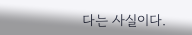다는 사실이다.